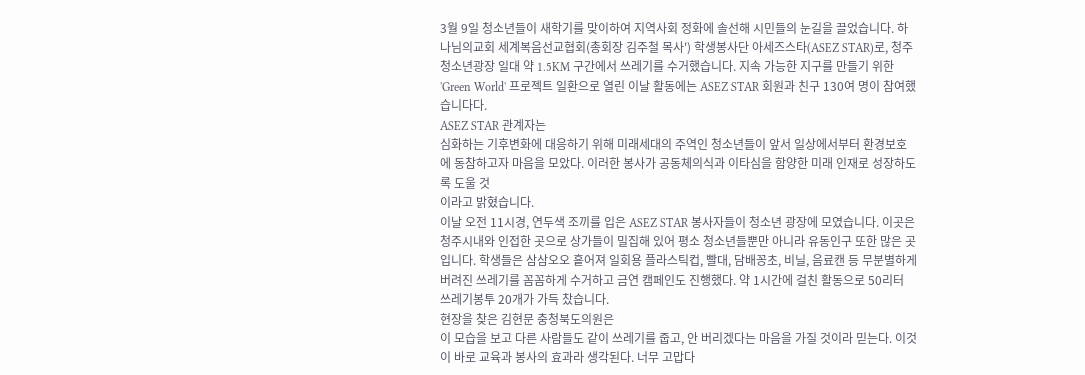3월 9일 청소년들이 새학기를 맞이하여 지역사회 정화에 솔선해 시민들의 눈길을 끌었습니다. 하나님의교회 세계복음선교협회(총회장 김주철 목사') 학생봉사단 아세즈스타(ASEZ STAR)로, 청주 청소년광장 일대 약 1.5KM 구간에서 쓰레기를 수거했습니다. 지속 가능한 지구를 만들기 위한 'Green World' 프로젝트 일환으로 열린 이날 활동에는 ASEZ STAR 회원과 친구 130여 명이 참여했습니다다.
ASEZ STAR 관계자는
심화하는 기후변화에 대응하기 위해 미래세대의 주역인 청소년들이 앞서 일상에서부터 환경보호에 동참하고자 마음을 모았다. 이러한 봉사가 공동체의식과 이타심을 함양한 미래 인재로 성장하도록 도울 것
이라고 밝혔습니다.
이날 오전 11시경, 연두색 조끼를 입은 ASEZ STAR 봉사자들이 청소년 광장에 모였습니다. 이곳은 청주시내와 인접한 곳으로 상가들이 밀집해 있어 평소 청소년들뿐만 아니라 유동인구 또한 많은 곳입니다. 학생들은 삼삼오오 흩어져 일회용 플라스틱컵, 빨대, 담배꽁초, 비닐, 음료캔 등 무분별하게 버려진 쓰레기를 꼼꼼하게 수거하고 금연 캠페인도 진행했다. 약 1시간에 걸친 활동으로 50리터 쓰레기봉투 20개가 가득 찼습니다.
현장을 찾은 김현문 충청북도의원은
이 모습을 보고 다른 사람들도 같이 쓰레기를 줍고, 안 버리겠다는 마음을 가질 것이라 믿는다. 이것이 바로 교육과 봉사의 효과라 생각된다. 너무 고맙다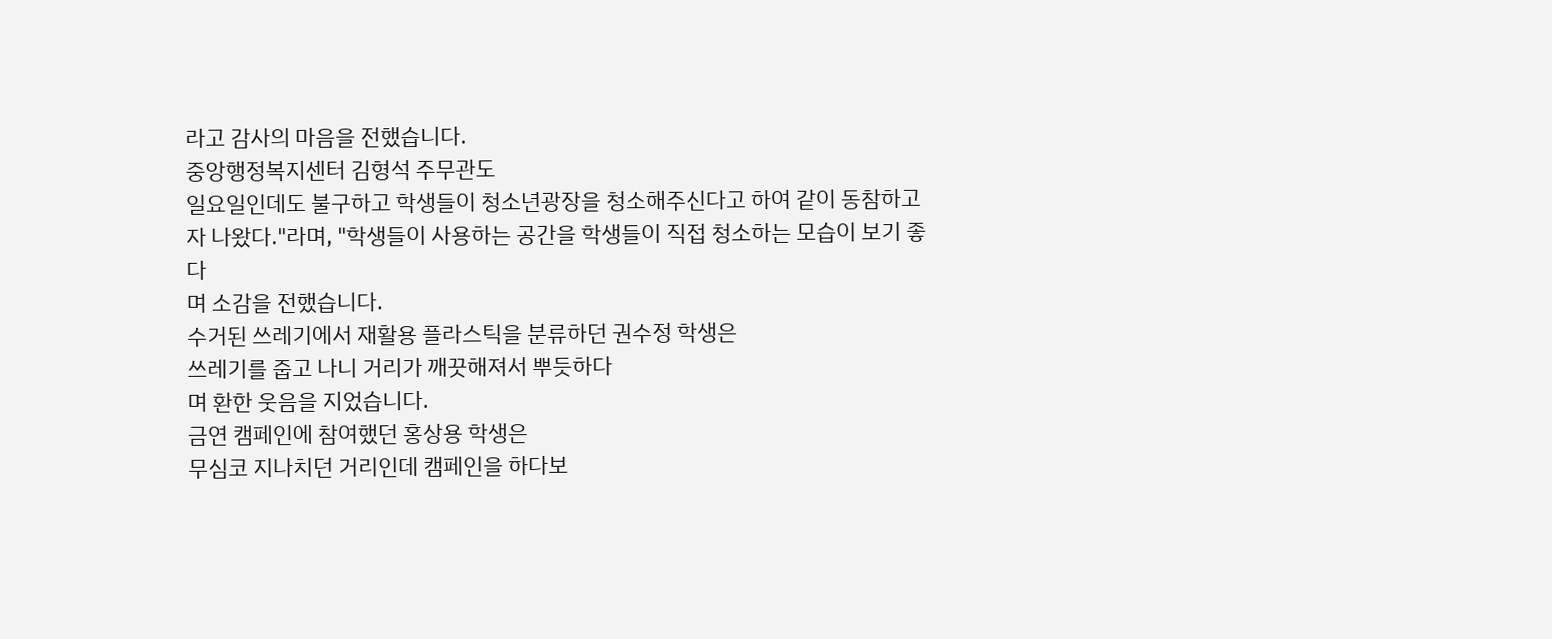라고 감사의 마음을 전했습니다.
중앙행정복지센터 김형석 주무관도
일요일인데도 불구하고 학생들이 청소년광장을 청소해주신다고 하여 같이 동참하고자 나왔다."라며, "학생들이 사용하는 공간을 학생들이 직접 청소하는 모습이 보기 좋다
며 소감을 전했습니다.
수거된 쓰레기에서 재활용 플라스틱을 분류하던 권수정 학생은
쓰레기를 줍고 나니 거리가 깨끗해져서 뿌듯하다
며 환한 웃음을 지었습니다.
금연 캠페인에 참여했던 홍상용 학생은
무심코 지나치던 거리인데 캠페인을 하다보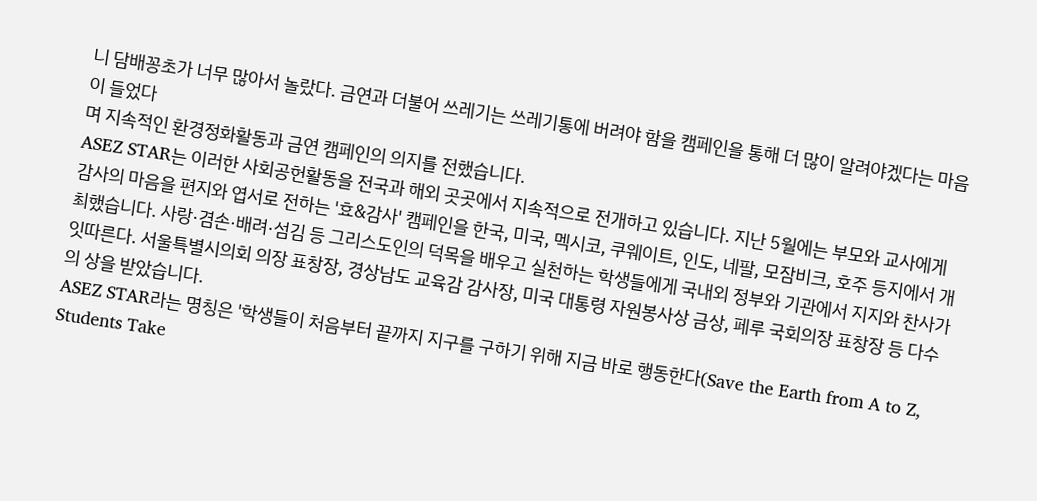니 담배꽁초가 너무 많아서 놀랐다. 금연과 더불어 쓰레기는 쓰레기통에 버려야 함을 캠페인을 통해 더 많이 알려야겠다는 마음이 들었다
며 지속적인 환경정화활동과 금연 캠페인의 의지를 전했습니다.
ASEZ STAR는 이러한 사회공헌활동을 전국과 해외 곳곳에서 지속적으로 전개하고 있습니다. 지난 5월에는 부모와 교사에게 감사의 마음을 편지와 엽서로 전하는 '효&감사' 캠페인을 한국, 미국, 멕시코, 쿠웨이트, 인도, 네팔, 모잠비크, 호주 등지에서 개최했습니다. 사랑·겸손·배려·섬김 등 그리스도인의 덕목을 배우고 실천하는 학생들에게 국내외 정부와 기관에서 지지와 찬사가 잇따른다. 서울특별시의회 의장 표창장, 경상남도 교육감 감사장, 미국 대통령 자원봉사상 금상, 페루 국회의장 표창장 등 다수의 상을 받았습니다.
ASEZ STAR라는 명칭은 '학생들이 처음부터 끝까지 지구를 구하기 위해 지금 바로 행동한다(Save the Earth from A to Z, Students Take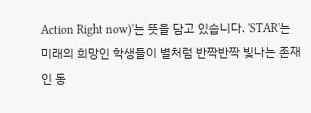Action Right now)'는 뜻을 담고 있습니다. 'STAR'는 미래의 희망인 학생들이 별처럼 반짝반짝 빛나는 존재인 동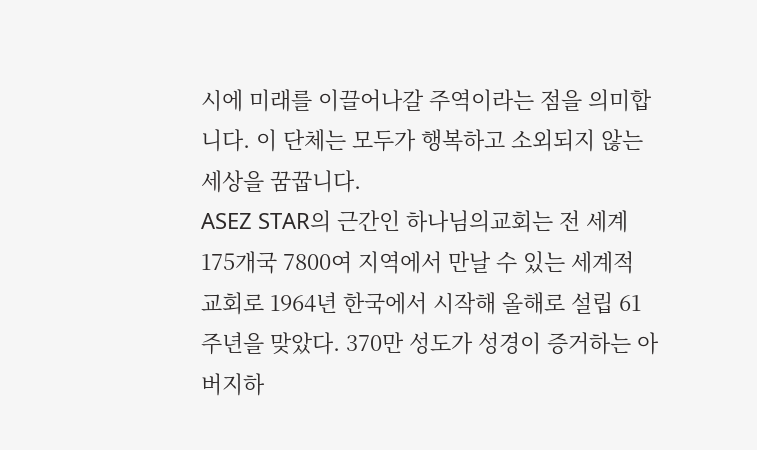시에 미래를 이끌어나갈 주역이라는 점을 의미합니다. 이 단체는 모두가 행복하고 소외되지 않는 세상을 꿈꿉니다.
ASEZ STAR의 근간인 하나님의교회는 전 세계 175개국 7800여 지역에서 만날 수 있는 세계적 교회로 1964년 한국에서 시작해 올해로 설립 61주년을 맞았다. 370만 성도가 성경이 증거하는 아버지하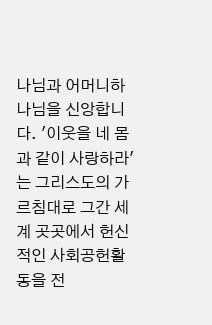나님과 어머니하나님을 신앙합니다. '이웃을 네 몸과 같이 사랑하라'는 그리스도의 가르침대로 그간 세계 곳곳에서 헌신적인 사회공헌활동을 전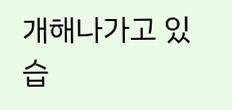개해나가고 있습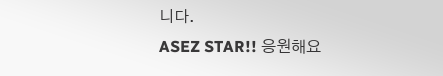니다.
ASEZ STAR!! 응원해요